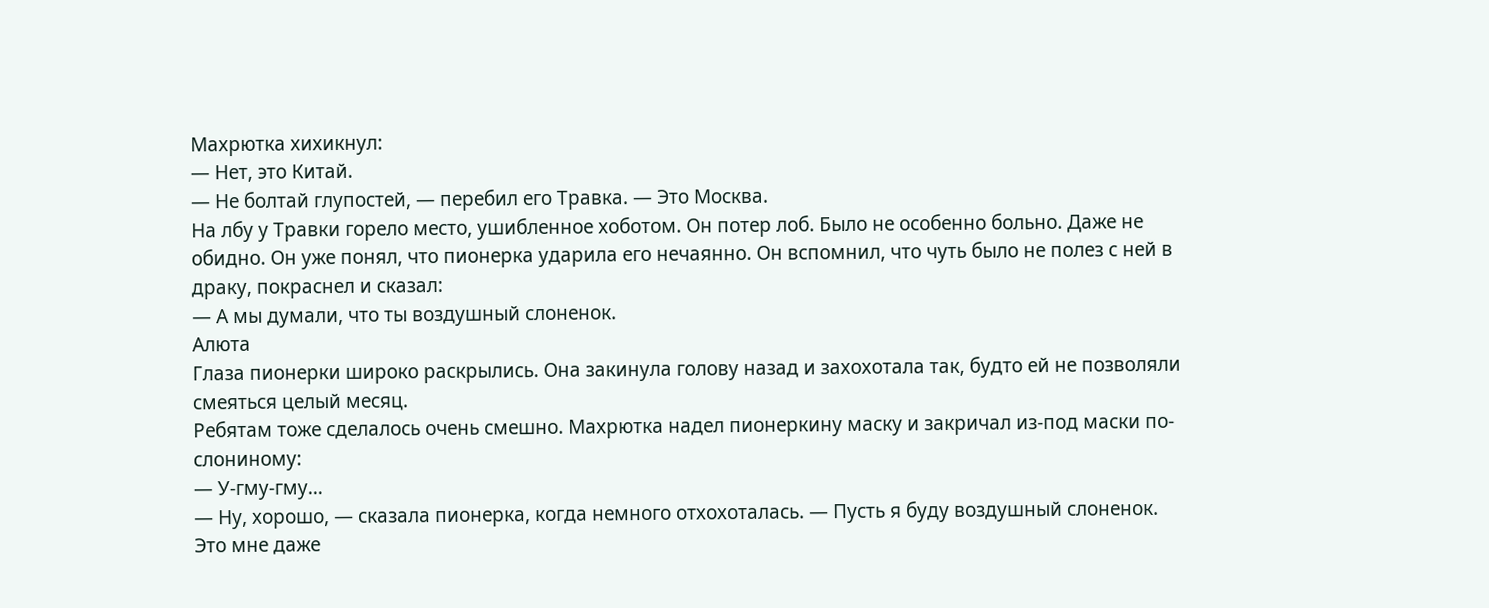Махрютка хихикнул:
— Нет, это Китай.
— Не болтай глупостей, — перебил его Травка. — Это Москва.
На лбу у Травки горело место, ушибленное хоботом. Он потер лоб. Было не особенно больно. Даже не обидно. Он уже понял, что пионерка ударила его нечаянно. Он вспомнил, что чуть было не полез с ней в драку, покраснел и сказал:
— А мы думали, что ты воздушный слоненок.
Алюта
Глаза пионерки широко раскрылись. Она закинула голову назад и захохотала так, будто ей не позволяли смеяться целый месяц.
Ребятам тоже сделалось очень смешно. Махрютка надел пионеркину маску и закричал из-под маски по-слониному:
— У-гму-гму…
— Ну, хорошо, — сказала пионерка, когда немного отхохоталась. — Пусть я буду воздушный слоненок. Это мне даже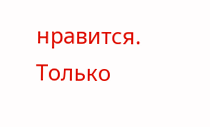нравится. Только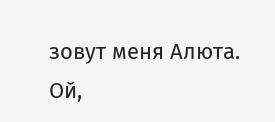зовут меня Алюта. Ой,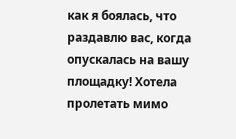как я боялась, что раздавлю вас, когда опускалась на вашу площадку! Хотела пролетать мимо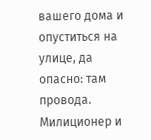вашего дома и опуститься на улице, да опасно: там провода. Милиционер и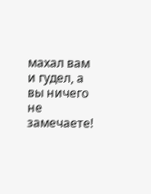махал вам и гудел, а вы ничего не замечаете!